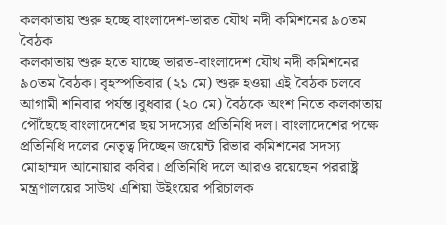কলকাতায় শুরু হচ্ছে বাংলাদেশ-ভারত যৌথ নদী কমিশনের ৯০তম বৈঠক
কলকাতায় শুরু হতে যাচ্ছে ভারত-বাংলাদেশ যৌথ নদী কমিশনের ৯০তম বৈঠক। বৃহস্পতিবার (২১ মে) শুরু হওয়া এই বৈঠক চলবে আগামী শনিবার পর্যন্ত।বুধবার (২০ মে) বৈঠকে অংশ নিতে কলকাতায় পৌঁছেছে বাংলাদেশের ছয় সদস্যের প্রতিনিধি দল। বাংলাদেশের পক্ষে প্রতিনিধি দলের নেতৃত্ব দিচ্ছেন জয়েন্ট রিভার কমিশনের সদস্য মোহাম্মদ আনোয়ার কবির। প্রতিনিধি দলে আরও রয়েছেন পররাষ্ট্র মন্ত্রণালয়ের সাউথ এশিয়া উইংয়ের পরিচালক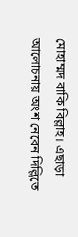মোহাম্মদ বাকি বিল্লাহ। এছাড়া আলোচনায় অংশ নেবেন দিল্লিতে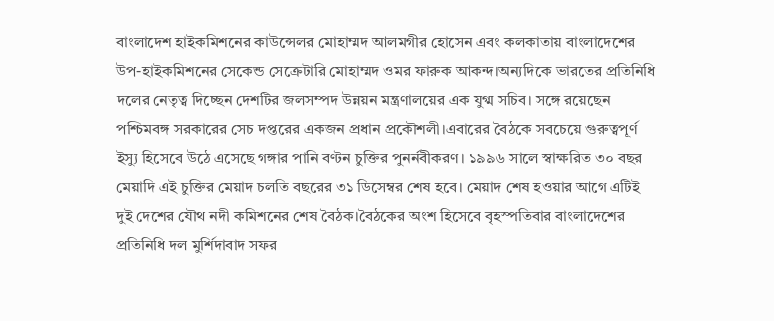বাংলাদেশ হাইকমিশনের কাউন্সেলর মোহাম্মদ আলমগীর হোসেন এবং কলকাতায় বাংলাদেশের উপ-হাইকমিশনের সেকেন্ড সেক্রেটারি মোহাম্মদ ওমর ফারুক আকন্দ।অন্যদিকে ভারতের প্রতিনিধি দলের নেতৃত্ব দিচ্ছেন দেশটির জলসম্পদ উন্নয়ন মন্ত্রণালয়ের এক যুগ্ম সচিব। সঙ্গে রয়েছেন পশ্চিমবঙ্গ সরকারের সেচ দপ্তরের একজন প্রধান প্রকৌশলী।এবারের বৈঠকে সবচেয়ে গুরুত্বপূর্ণ ইস্যু হিসেবে উঠে এসেছে গঙ্গার পানি বণ্টন চুক্তির পুনর্নবীকরণ। ১৯৯৬ সালে স্বাক্ষরিত ৩০ বছর মেয়াদি এই চুক্তির মেয়াদ চলতি বছরের ৩১ ডিসেম্বর শেষ হবে। মেয়াদ শেষ হওয়ার আগে এটিই দুই দেশের যৌথ নদী কমিশনের শেষ বৈঠক।বৈঠকের অংশ হিসেবে বৃহস্পতিবার বাংলাদেশের প্রতিনিধি দল মুর্শিদাবাদ সফর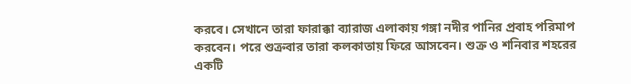করবে। সেখানে তারা ফারাক্কা ব্যারাজ এলাকায় গঙ্গা নদীর পানির প্রবাহ পরিমাপ করবেন। পরে শুক্রবার তারা কলকাতায় ফিরে আসবেন। শুক্র ও শনিবার শহরের একটি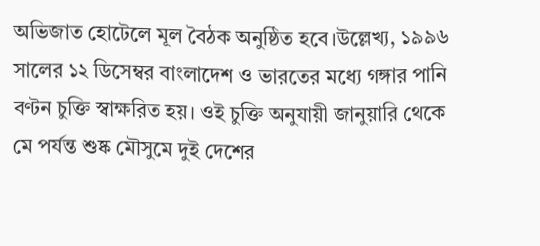অভিজাত হোটেলে মূল বৈঠক অনুষ্ঠিত হবে।উল্লেখ্য, ১৯৯৬ সালের ১২ ডিসেম্বর বাংলাদেশ ও ভারতের মধ্যে গঙ্গার পানি বণ্টন চুক্তি স্বাক্ষরিত হয়। ওই চুক্তি অনুযায়ী জানুয়ারি থেকে মে পর্যন্ত শুষ্ক মৌসুমে দুই দেশের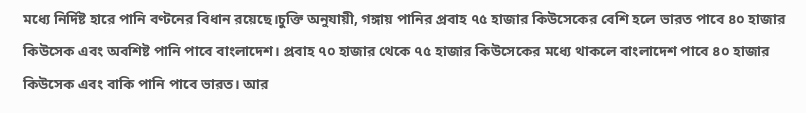মধ্যে নির্দিষ্ট হারে পানি বণ্টনের বিধান রয়েছে।চুক্তি অনুযায়ী, গঙ্গায় পানির প্রবাহ ৭৫ হাজার কিউসেকের বেশি হলে ভারত পাবে ৪০ হাজার কিউসেক এবং অবশিষ্ট পানি পাবে বাংলাদেশ। প্রবাহ ৭০ হাজার থেকে ৭৫ হাজার কিউসেকের মধ্যে থাকলে বাংলাদেশ পাবে ৪০ হাজার কিউসেক এবং বাকি পানি পাবে ভারত। আর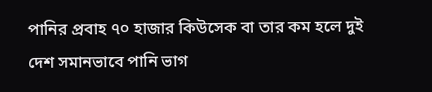পানির প্রবাহ ৭০ হাজার কিউসেক বা তার কম হলে দুই দেশ সমানভাবে পানি ভাগ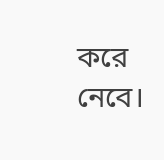করে নেবে।